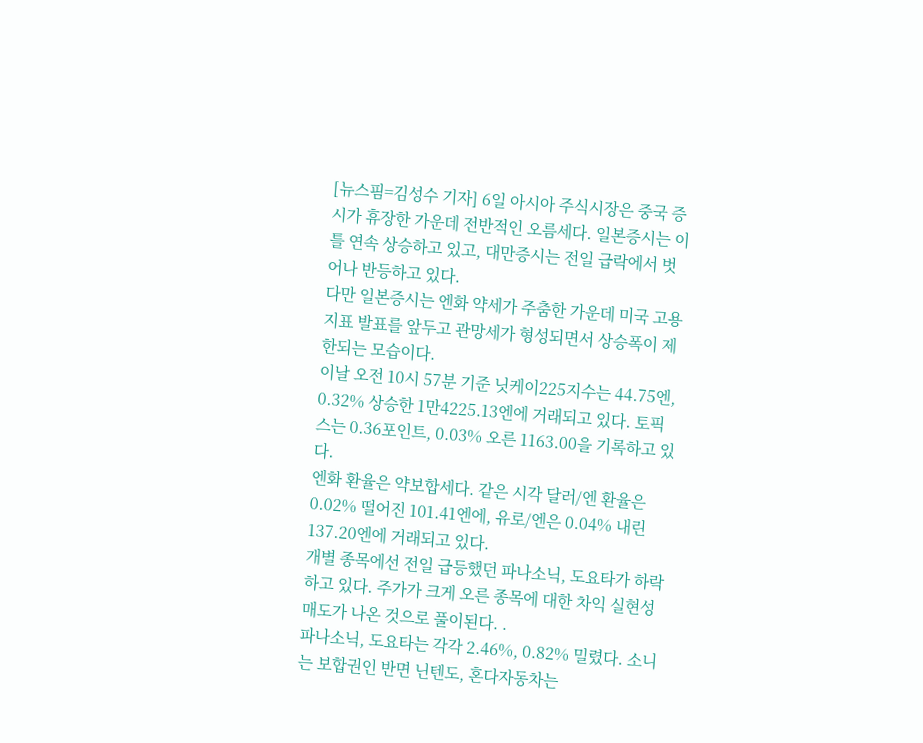[뉴스핌=김성수 기자] 6일 아시아 주식시장은 중국 증시가 휴장한 가운데 전반적인 오름세다. 일본증시는 이틀 연속 상승하고 있고, 대만증시는 전일 급락에서 벗어나 반등하고 있다.
다만 일본증시는 엔화 약세가 주춤한 가운데 미국 고용지표 발표를 앞두고 관망세가 형성되면서 상승폭이 제한되는 모습이다.
이날 오전 10시 57분 기준 닛케이225지수는 44.75엔, 0.32% 상승한 1만4225.13엔에 거래되고 있다. 토픽스는 0.36포인트, 0.03% 오른 1163.00을 기록하고 있다.
엔화 환율은 약보합세다. 같은 시각 달러/엔 환율은 0.02% 떨어진 101.41엔에, 유로/엔은 0.04% 내린 137.20엔에 거래되고 있다.
개별 종목에선 전일 급등했던 파나소닉, 도요타가 하락하고 있다. 주가가 크게 오른 종목에 대한 차익 실현성 매도가 나온 것으로 풀이된다. .
파나소닉, 도요타는 각각 2.46%, 0.82% 밀렸다. 소니는 보합권인 반면 닌텐도, 혼다자동차는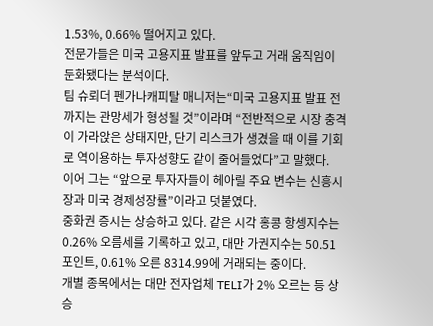1.53%, 0.66% 떨어지고 있다.
전문가들은 미국 고용지표 발표를 앞두고 거래 움직임이 둔화됐다는 분석이다.
팀 슈뢰더 펜가나캐피탈 매니저는“미국 고용지표 발표 전까지는 관망세가 형성될 것”이라며 “전반적으로 시장 충격이 가라앉은 상태지만, 단기 리스크가 생겼을 때 이를 기회로 역이용하는 투자성향도 같이 줄어들었다”고 말했다.
이어 그는 “앞으로 투자자들이 헤아릴 주요 변수는 신흥시장과 미국 경제성장률”이라고 덧붙였다.
중화권 증시는 상승하고 있다. 같은 시각 홍콩 항셍지수는 0.26% 오름세를 기록하고 있고, 대만 가권지수는 50.51포인트, 0.61% 오른 8314.99에 거래되는 중이다.
개별 종목에서는 대만 전자업체 TELI가 2% 오르는 등 상승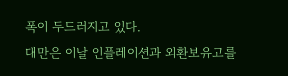폭이 두드러지고 있다.
대만은 이날 인플레이션과 외환보유고를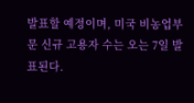발표할 예정이며, 미국 비농업부문 신규 고용자 수는 오는 7일 발표된다.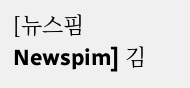[뉴스핌 Newspim] 김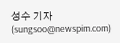성수 기자 (sungsoo@newspim.com)